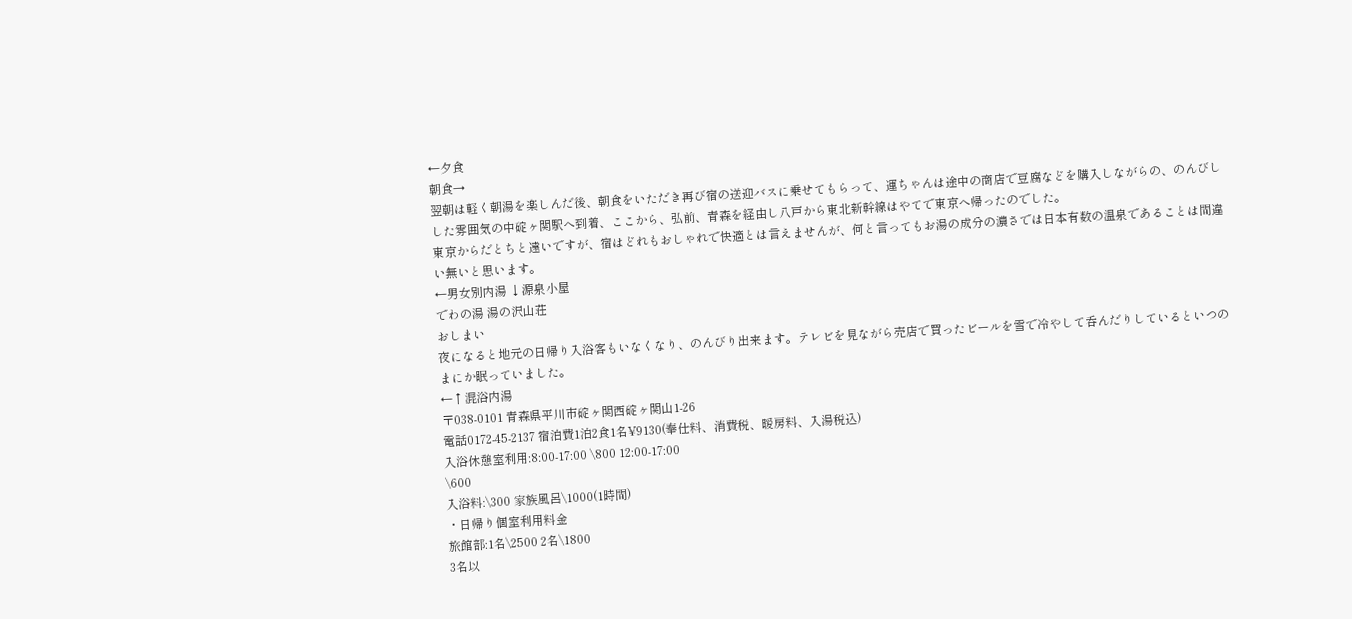←夕食
朝食→
翌朝は軽く朝湯を楽しんだ後、朝食をいただき再び宿の送迎バスに乗せてもらって、運ちゃんは途中の商店で豆腐などを購入しながらの、のんびしした雰囲気の中碇ヶ関駅へ到着、ここから、弘前、青森を経由し八戸から東北新幹線はやてで東京へ帰ったのでした。
東京からだとちと遠いですが、宿はどれもおしゃれで快適とは言えませんが、何と言ってもお湯の成分の濃さでは日本有数の温泉であることは間違い無いと思います。
←男女別内湯 ↓源泉小屋
でわの湯 湯の沢山荘
おしまい
夜になると地元の日帰り入浴客もいなくなり、のんびり出来ます。テレビを見ながら売店で買ったビールを雪で冷やして呑んだりしているといつのまにか眠っていました。
←↑混浴内湯
〒038-0101 青森県平川市碇ヶ関西碇ヶ関山1-26
電話0172-45-2137 宿泊費1泊2食1名¥9130(奉仕料、消費税、暖房料、入湯税込)
入浴休憩室利用:8:00-17:00 \800 12:00-17:00
\600
入浴料:\300 家族風呂\1000(1時間)
・日帰り個室利用料金
旅館部:1名\2500 2名\1800
3名以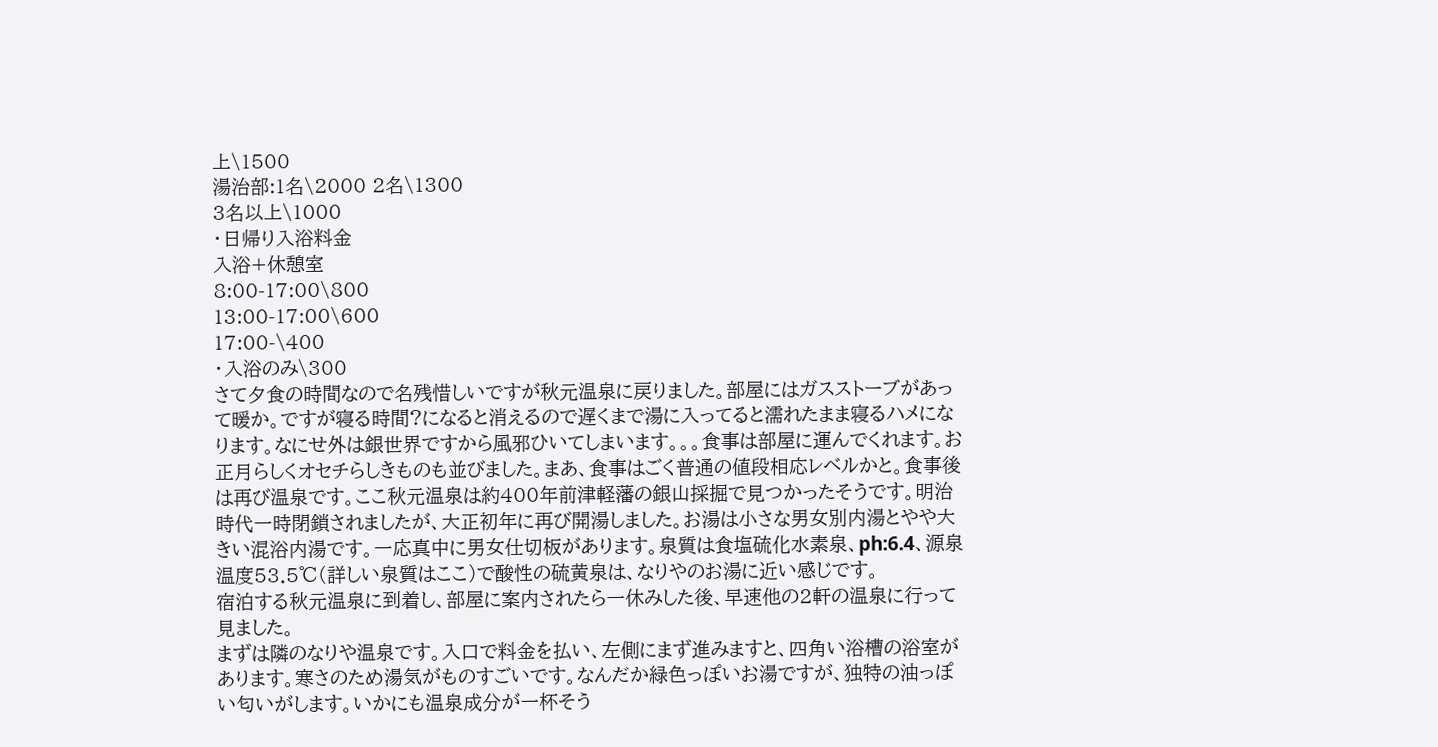上\1500
湯治部:1名\2000 2名\1300
3名以上\1000
・日帰り入浴料金
入浴+休憩室
8:00-17:00\800
13:00-17:00\600
17:00-\400
・入浴のみ\300
さて夕食の時間なので名残惜しいですが秋元温泉に戻りました。部屋にはガスストーブがあって暖か。ですが寝る時間?になると消えるので遅くまで湯に入ってると濡れたまま寝るハメになります。なにせ外は銀世界ですから風邪ひいてしまいます。。。食事は部屋に運んでくれます。お正月らしくオセチらしきものも並びました。まあ、食事はごく普通の値段相応レベルかと。食事後は再び温泉です。ここ秋元温泉は約400年前津軽藩の銀山採掘で見つかったそうです。明治時代一時閉鎖されましたが、大正初年に再び開湯しました。お湯は小さな男女別内湯とやや大きい混浴内湯です。一応真中に男女仕切板があります。泉質は食塩硫化水素泉、ph:6.4、源泉温度53.5℃(詳しい泉質はここ)で酸性の硫黄泉は、なりやのお湯に近い感じです。
宿泊する秋元温泉に到着し、部屋に案内されたら一休みした後、早速他の2軒の温泉に行って見ました。
まずは隣のなりや温泉です。入口で料金を払い、左側にまず進みますと、四角い浴槽の浴室があります。寒さのため湯気がものすごいです。なんだか緑色っぽいお湯ですが、独特の油っぽい匂いがします。いかにも温泉成分が一杯そう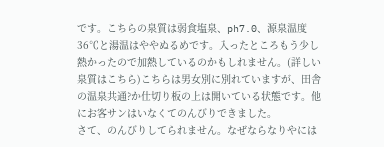です。こちらの泉質は弱食塩泉、ph7.0、源泉温度36℃と湯温はややぬるめです。入ったところもう少し熱かったので加熱しているのかもしれません。(詳しい泉質はこちら)こちらは男女別に別れていますが、田舎の温泉共通?か仕切り板の上は開いている状態です。他にお客サンはいなくてのんびりできました。
さて、のんびりしてられません。なぜならなりやには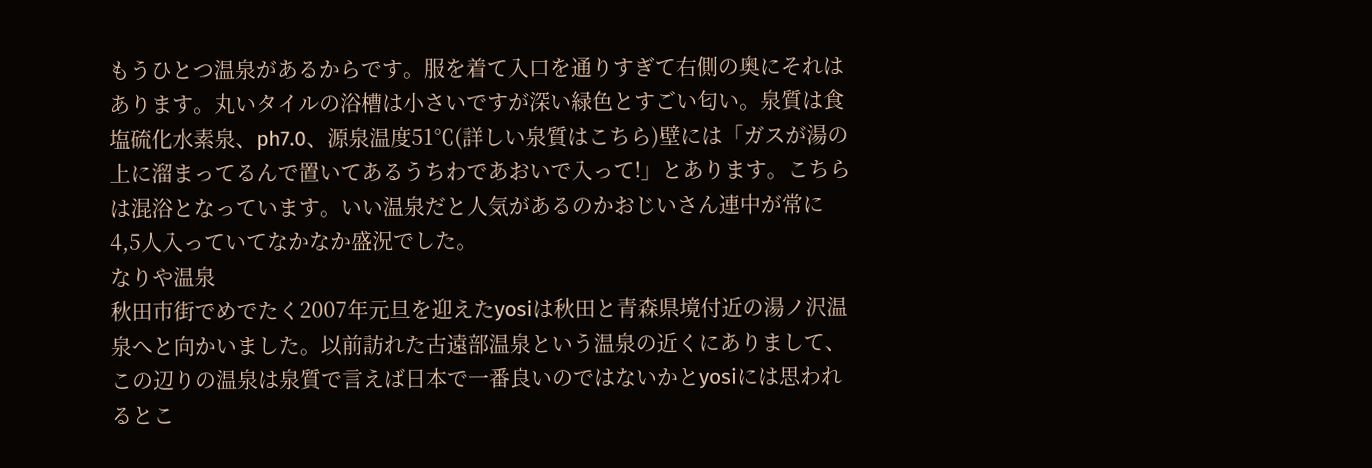もうひとつ温泉があるからです。服を着て入口を通りすぎて右側の奥にそれはあります。丸いタイルの浴槽は小さいですが深い緑色とすごい匂い。泉質は食塩硫化水素泉、ph7.0、源泉温度51℃(詳しい泉質はこちら)壁には「ガスが湯の上に溜まってるんで置いてあるうちわであおいで入って!」とあります。こちらは混浴となっています。いい温泉だと人気があるのかおじいさん連中が常に4,5人入っていてなかなか盛況でした。
なりや温泉
秋田市街でめでたく2007年元旦を迎えたyosiは秋田と青森県境付近の湯ノ沢温泉へと向かいました。以前訪れた古遠部温泉という温泉の近くにありまして、この辺りの温泉は泉質で言えば日本で一番良いのではないかとyosiには思われるとこ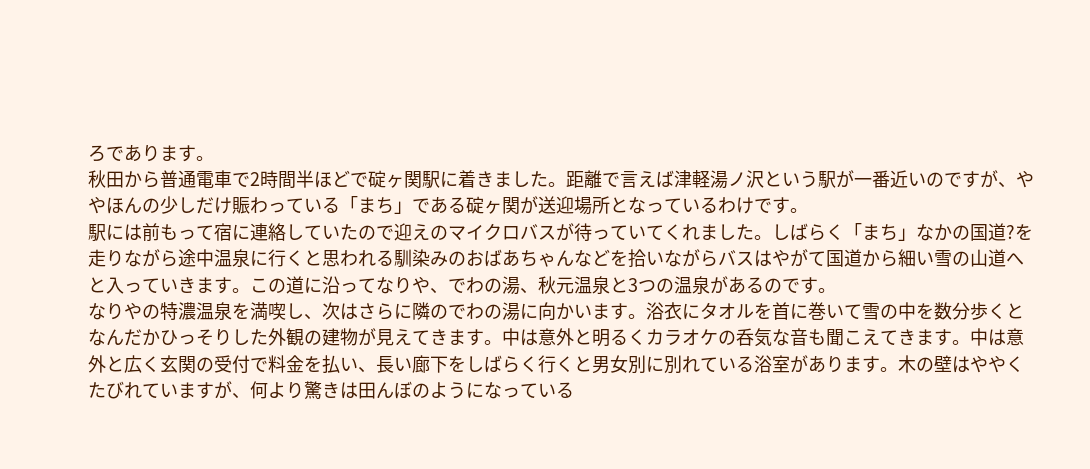ろであります。
秋田から普通電車で2時間半ほどで碇ヶ関駅に着きました。距離で言えば津軽湯ノ沢という駅が一番近いのですが、ややほんの少しだけ賑わっている「まち」である碇ヶ関が送迎場所となっているわけです。
駅には前もって宿に連絡していたので迎えのマイクロバスが待っていてくれました。しばらく「まち」なかの国道?を走りながら途中温泉に行くと思われる馴染みのおばあちゃんなどを拾いながらバスはやがて国道から細い雪の山道へと入っていきます。この道に沿ってなりや、でわの湯、秋元温泉と3つの温泉があるのです。
なりやの特濃温泉を満喫し、次はさらに隣のでわの湯に向かいます。浴衣にタオルを首に巻いて雪の中を数分歩くとなんだかひっそりした外観の建物が見えてきます。中は意外と明るくカラオケの呑気な音も聞こえてきます。中は意外と広く玄関の受付で料金を払い、長い廊下をしばらく行くと男女別に別れている浴室があります。木の壁はややくたびれていますが、何より驚きは田んぼのようになっている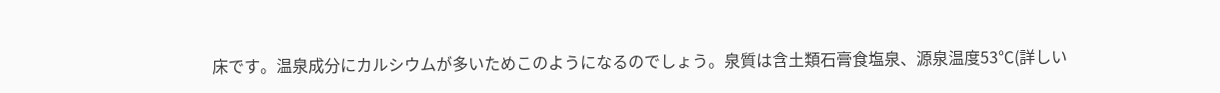床です。温泉成分にカルシウムが多いためこのようになるのでしょう。泉質は含土類石膏食塩泉、源泉温度53℃(詳しい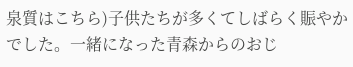泉質はこちら)子供たちが多くてしばらく賑やかでした。一緒になった青森からのおじ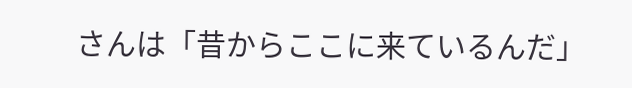さんは「昔からここに来ているんだ」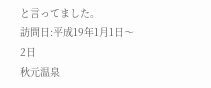と言ってました。
訪問日:平成19年1月1日〜2日
秋元温泉